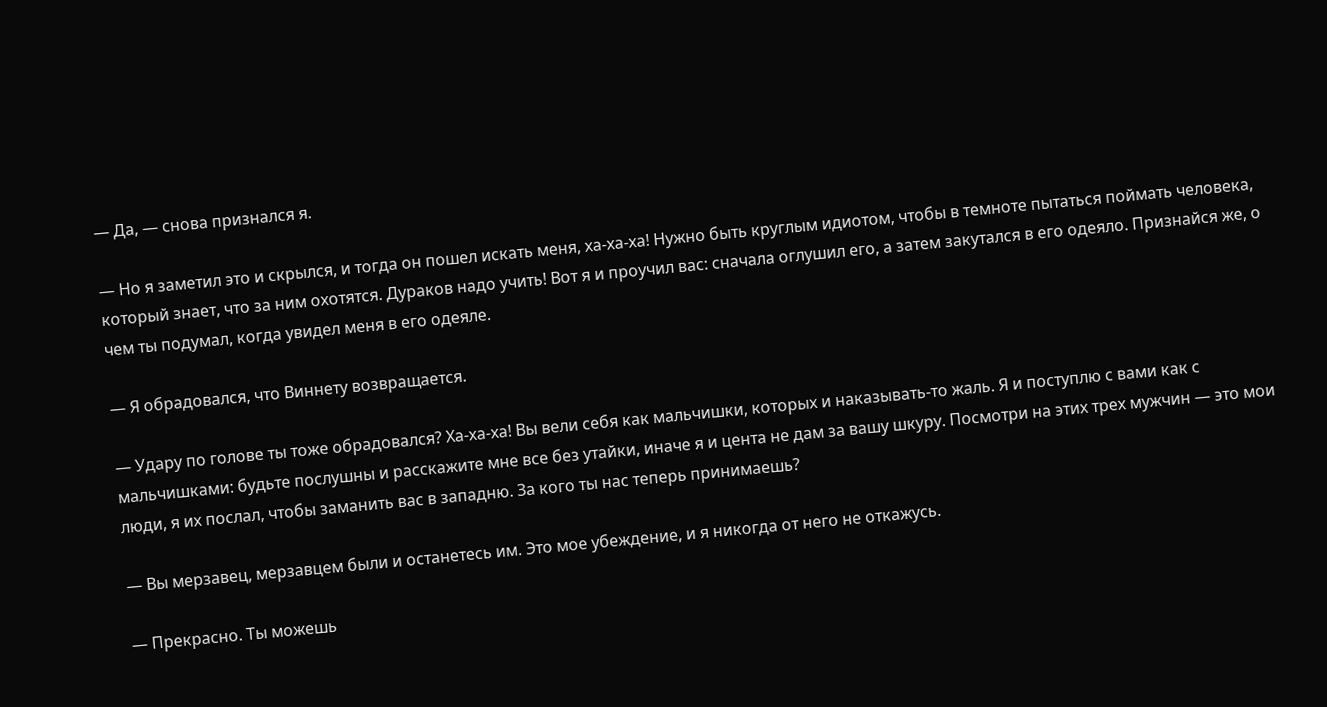— Да, — снова признался я.

— Но я заметил это и скрылся, и тогда он пошел искать меня, ха-ха-ха! Нужно быть круглым идиотом, чтобы в темноте пытаться поймать человека, который знает, что за ним охотятся. Дураков надо учить! Вот я и проучил вас: сначала оглушил его, а затем закутался в его одеяло. Признайся же, о чем ты подумал, когда увидел меня в его одеяле.

— Я обрадовался, что Виннету возвращается.

— Удару по голове ты тоже обрадовался? Ха-ха-ха! Вы вели себя как мальчишки, которых и наказывать-то жаль. Я и поступлю с вами как с мальчишками: будьте послушны и расскажите мне все без утайки, иначе я и цента не дам за вашу шкуру. Посмотри на этих трех мужчин — это мои люди, я их послал, чтобы заманить вас в западню. За кого ты нас теперь принимаешь?

— Вы мерзавец, мерзавцем были и останетесь им. Это мое убеждение, и я никогда от него не откажусь.

— Прекрасно. Ты можешь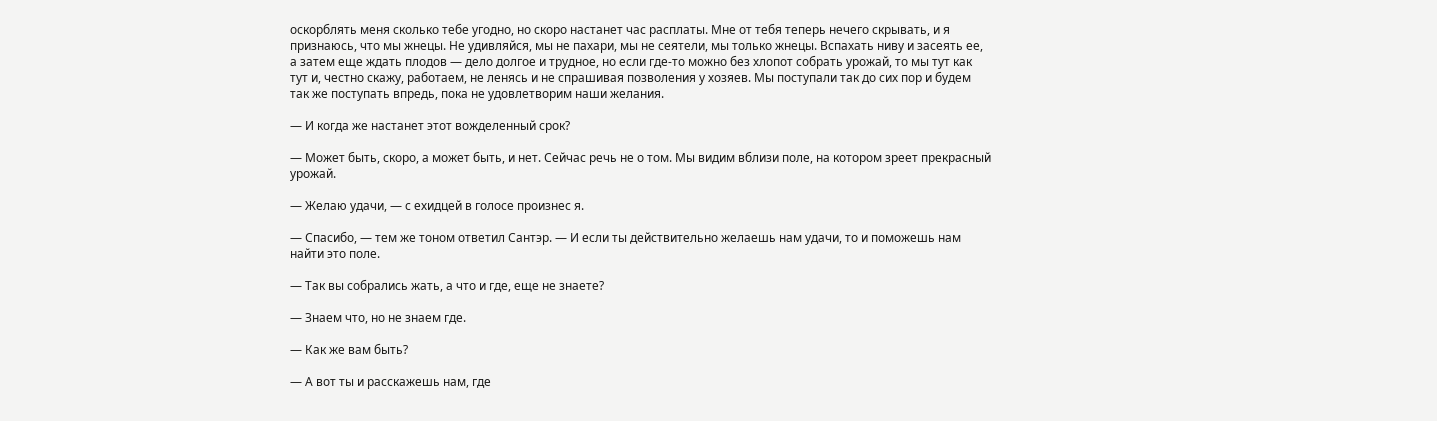оскорблять меня сколько тебе угодно, но скоро настанет час расплаты. Мне от тебя теперь нечего скрывать, и я признаюсь, что мы жнецы. Не удивляйся, мы не пахари, мы не сеятели, мы только жнецы. Вспахать ниву и засеять ее, а затем еще ждать плодов — дело долгое и трудное, но если где-то можно без хлопот собрать урожай, то мы тут как тут и, честно скажу, работаем, не ленясь и не спрашивая позволения у хозяев. Мы поступали так до сих пор и будем так же поступать впредь, пока не удовлетворим наши желания.

— И когда же настанет этот вожделенный срок?

— Может быть, скоро, а может быть, и нет. Сейчас речь не о том. Мы видим вблизи поле, на котором зреет прекрасный урожай.

— Желаю удачи, — с ехидцей в голосе произнес я.

— Спасибо, — тем же тоном ответил Сантэр. — И если ты действительно желаешь нам удачи, то и поможешь нам найти это поле.

— Так вы собрались жать, а что и где, еще не знаете?

— Знаем что, но не знаем где.

— Как же вам быть?

— А вот ты и расскажешь нам, где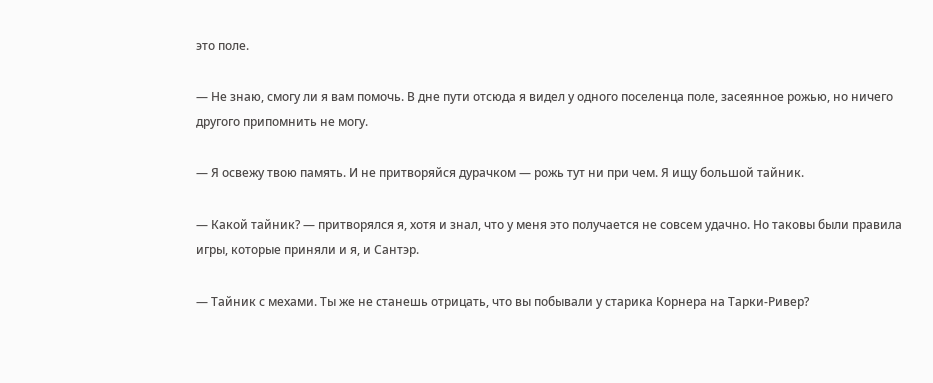это поле.

— Не знаю, смогу ли я вам помочь. В дне пути отсюда я видел у одного поселенца поле, засеянное рожью, но ничего другого припомнить не могу.

— Я освежу твою память. И не притворяйся дурачком — рожь тут ни при чем. Я ищу большой тайник.

— Какой тайник? — притворялся я, хотя и знал, что у меня это получается не совсем удачно. Но таковы были правила игры, которые приняли и я, и Сантэр.

— Тайник с мехами. Ты же не станешь отрицать, что вы побывали у старика Корнера на Тарки-Ривер?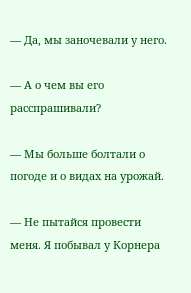— Да, мы заночевали у него.

— А о чем вы его расспрашивали?

— Мы больше болтали о погоде и о видах на урожай.

— Не пытайся провести меня. Я побывал у Корнера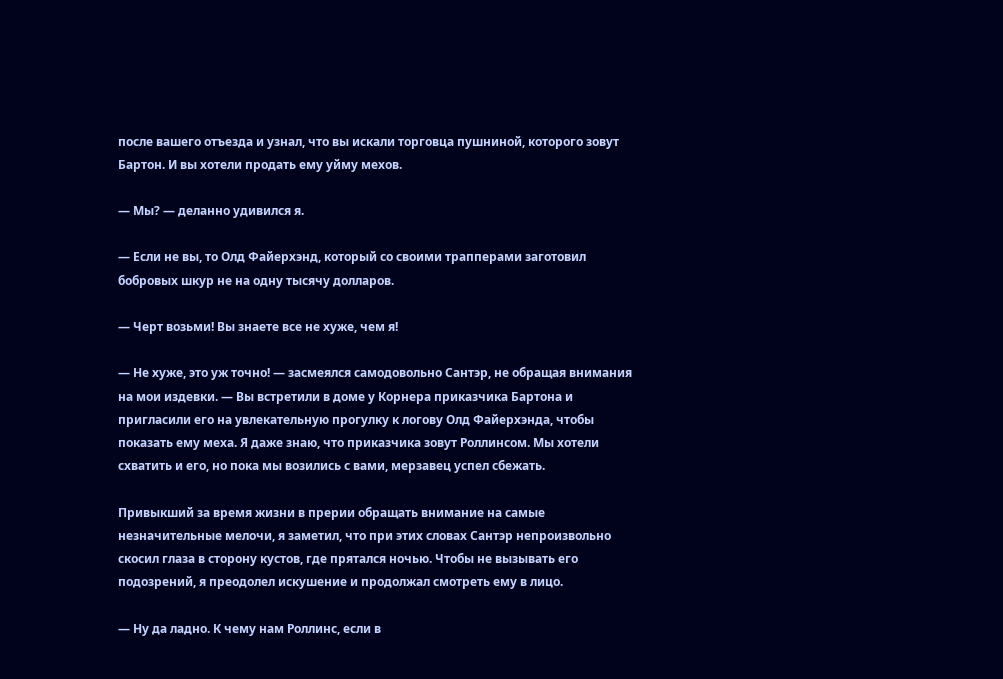после вашего отъезда и узнал, что вы искали торговца пушниной, которого зовут Бартон. И вы хотели продать ему уйму мехов.

— Мы? — деланно удивился я.

— Если не вы, то Олд Файерхэнд, который со своими трапперами заготовил бобровых шкур не на одну тысячу долларов.

— Черт возьми! Вы знаете все не хуже, чем я!

— Не хуже, это уж точно! — засмеялся самодовольно Сантэр, не обращая внимания на мои издевки. — Вы встретили в доме у Корнера приказчика Бартона и пригласили его на увлекательную прогулку к логову Олд Файерхэнда, чтобы показать ему меха. Я даже знаю, что приказчика зовут Роллинсом. Мы хотели схватить и его, но пока мы возились с вами, мерзавец успел сбежать.

Привыкший за время жизни в прерии обращать внимание на самые незначительные мелочи, я заметил, что при этих словах Сантэр непроизвольно скосил глаза в сторону кустов, где прятался ночью. Чтобы не вызывать его подозрений, я преодолел искушение и продолжал смотреть ему в лицо.

— Ну да ладно. К чему нам Роллинс, если в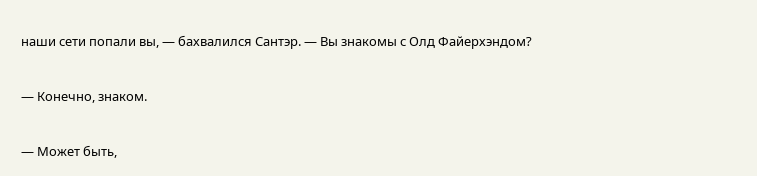наши сети попали вы, — бахвалился Сантэр. — Вы знакомы с Олд Файерхэндом?

— Конечно, знаком.

— Может быть,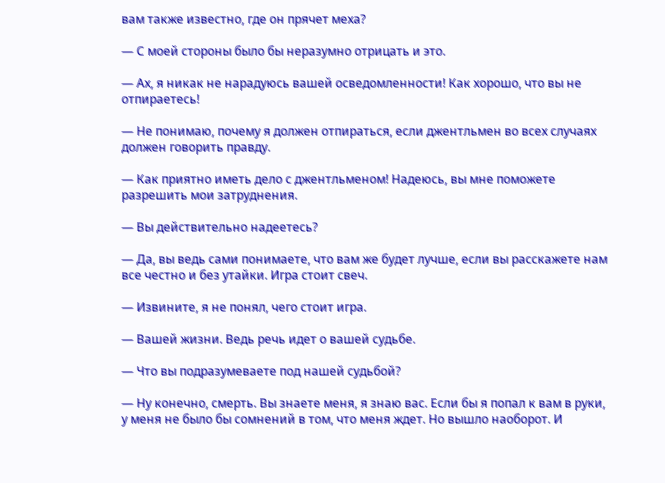вам также известно, где он прячет меха?

— С моей стороны было бы неразумно отрицать и это.

— Ах, я никак не нарадуюсь вашей осведомленности! Как хорошо, что вы не отпираетесь!

— Не понимаю, почему я должен отпираться, если джентльмен во всех случаях должен говорить правду.

— Как приятно иметь дело с джентльменом! Надеюсь, вы мне поможете разрешить мои затруднения.

— Вы действительно надеетесь?

— Да, вы ведь сами понимаете, что вам же будет лучше, если вы расскажете нам все честно и без утайки. Игра стоит свеч.

— Извините, я не понял, чего стоит игра.

— Вашей жизни. Ведь речь идет о вашей судьбе.

— Что вы подразумеваете под нашей судьбой?

— Ну конечно, смерть. Вы знаете меня, я знаю вас. Если бы я попал к вам в руки, у меня не было бы сомнений в том, что меня ждет. Но вышло наоборот. И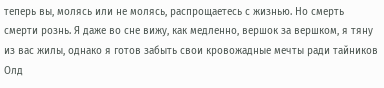теперь вы, молясь или не молясь, распрощаетесь с жизнью. Но смерть смерти рознь. Я даже во сне вижу, как медленно, вершок за вершком, я тяну из вас жилы, однако я готов забыть свои кровожадные мечты ради тайников Олд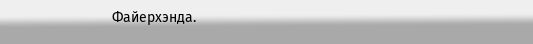Файерхэнда.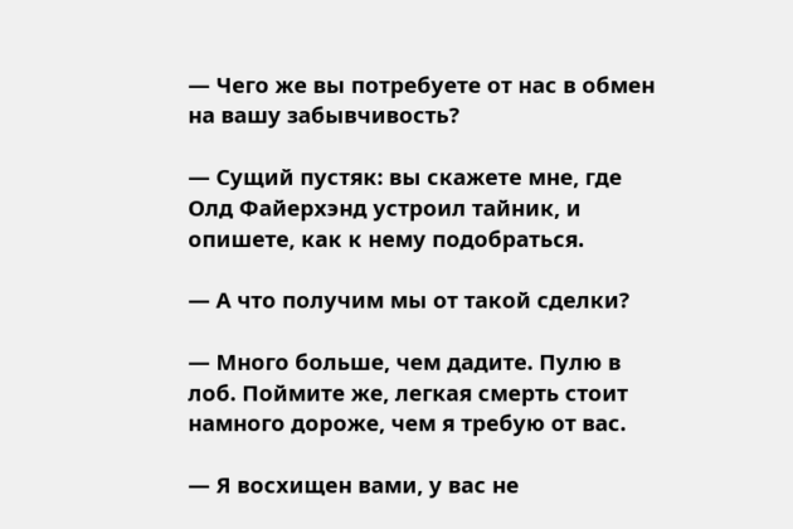— Чего же вы потребуете от нас в обмен на вашу забывчивость?

— Сущий пустяк: вы скажете мне, где Олд Файерхэнд устроил тайник, и опишете, как к нему подобраться.

— А что получим мы от такой сделки?

— Много больше, чем дадите. Пулю в лоб. Поймите же, легкая смерть стоит намного дороже, чем я требую от вас.

— Я восхищен вами, у вас не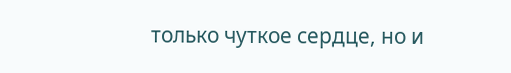только чуткое сердце, но и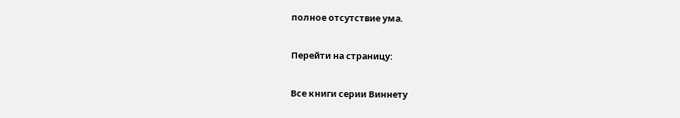полное отсутствие ума.

Перейти на страницу:

Все книги серии Виннету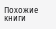Похожие книги